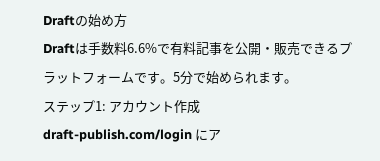Draftの始め方
Draftは手数料6.6%で有料記事を公開・販売できるプラットフォームです。5分で始められます。
ステップ1: アカウント作成
draft-publish.com/login にア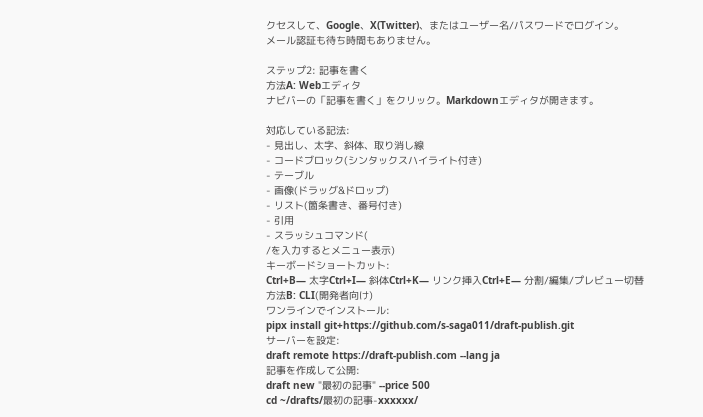クセスして、Google、X(Twitter)、またはユーザー名/パスワードでログイン。
メール認証も待ち時間もありません。

ステップ2: 記事を書く
方法A: Webエディタ
ナビバーの「記事を書く」をクリック。Markdownエディタが開きます。

対応している記法:
- 見出し、太字、斜体、取り消し線
- コードブロック(シンタックスハイライト付き)
- テーブル
- 画像(ドラッグ&ドロップ)
- リスト(箇条書き、番号付き)
- 引用
- スラッシュコマンド(
/を入力するとメニュー表示)
キーボードショートカット:
Ctrl+B— 太字Ctrl+I— 斜体Ctrl+K— リンク挿入Ctrl+E— 分割/編集/プレビュー切替
方法B: CLI(開発者向け)
ワンラインでインストール:
pipx install git+https://github.com/s-saga011/draft-publish.git
サーバーを設定:
draft remote https://draft-publish.com --lang ja
記事を作成して公開:
draft new "最初の記事" --price 500
cd ~/drafts/最初の記事-xxxxxx/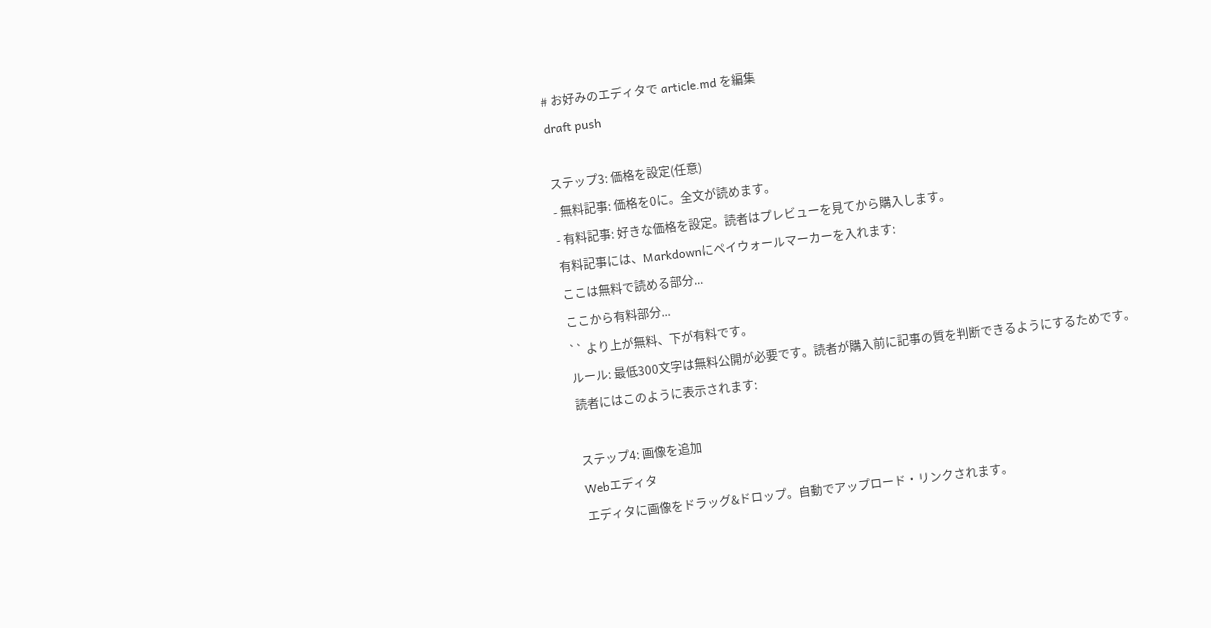# お好みのエディタで article.md を編集
draft push

ステップ3: 価格を設定(任意)
- 無料記事: 価格を0に。全文が読めます。
- 有料記事: 好きな価格を設定。読者はプレビューを見てから購入します。
有料記事には、Markdownにペイウォールマーカーを入れます:
ここは無料で読める部分...
ここから有料部分...
`` より上が無料、下が有料です。
ルール: 最低300文字は無料公開が必要です。読者が購入前に記事の質を判断できるようにするためです。
読者にはこのように表示されます:

ステップ4: 画像を追加
Webエディタ
エディタに画像をドラッグ&ドロップ。自動でアップロード・リンクされます。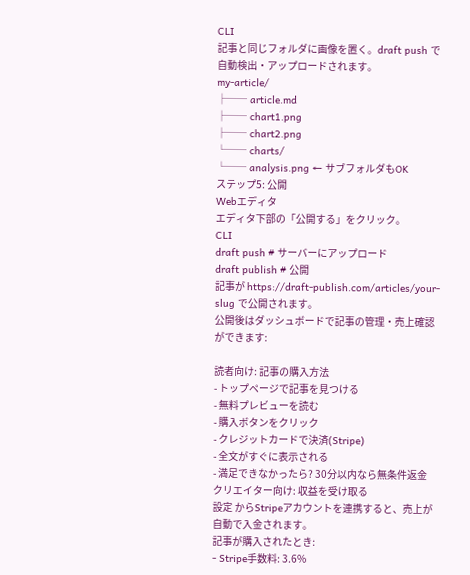CLI
記事と同じフォルダに画像を置く。draft push で自動検出・アップロードされます。
my-article/
├── article.md
├── chart1.png
├── chart2.png
└── charts/
└── analysis.png ← サブフォルダもOK
ステップ5: 公開
Webエディタ
エディタ下部の「公開する」をクリック。
CLI
draft push # サーバーにアップロード
draft publish # 公開
記事が https://draft-publish.com/articles/your-slug で公開されます。
公開後はダッシュボードで記事の管理・売上確認ができます:

読者向け: 記事の購入方法
- トップページで記事を見つける
- 無料プレビューを読む
- 購入ボタンをクリック
- クレジットカードで決済(Stripe)
- 全文がすぐに表示される
- 満足できなかったら? 30分以内なら無条件返金
クリエイター向け: 収益を受け取る
設定 からStripeアカウントを連携すると、売上が自動で入金されます。
記事が購入されたとき:
- Stripe手数料: 3.6%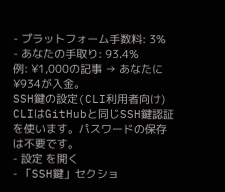- プラットフォーム手数料: 3%
- あなたの手取り: 93.4%
例: ¥1,000の記事 → あなたに¥934が入金。
SSH鍵の設定(CLI利用者向け)
CLIはGitHubと同じSSH鍵認証を使います。パスワードの保存は不要です。
- 設定 を開く
- 「SSH鍵」セクショ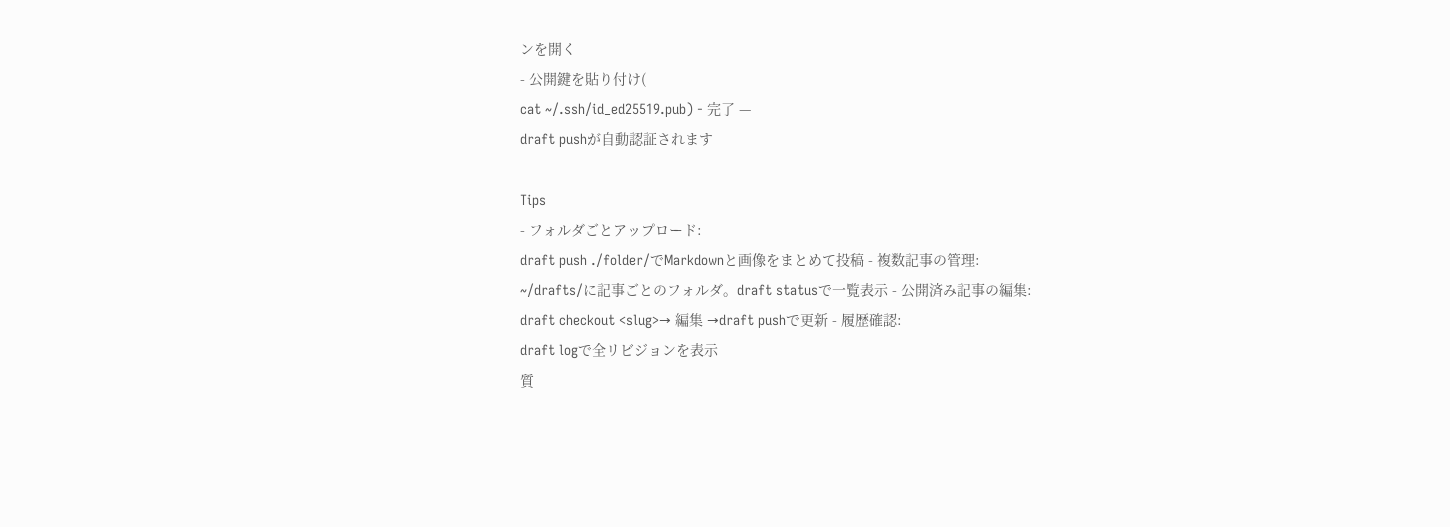ンを開く
- 公開鍵を貼り付け(
cat ~/.ssh/id_ed25519.pub) - 完了 —
draft pushが自動認証されます

Tips
- フォルダごとアップロード:
draft push ./folder/でMarkdownと画像をまとめて投稿 - 複数記事の管理:
~/drafts/に記事ごとのフォルダ。draft statusで一覧表示 - 公開済み記事の編集:
draft checkout <slug>→ 編集 →draft pushで更新 - 履歴確認:
draft logで全リビジョンを表示
質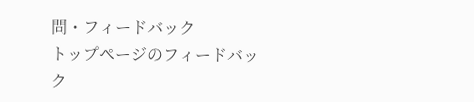問・フィードバック
トップページのフィードバック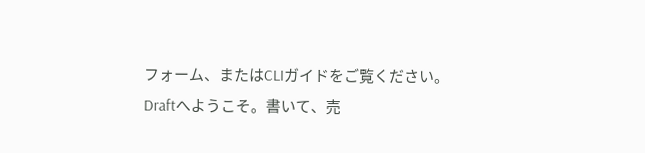フォーム、またはCLIガイドをご覧ください。
Draftへようこそ。書いて、売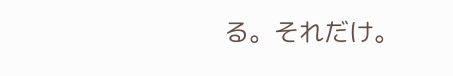る。それだけ。